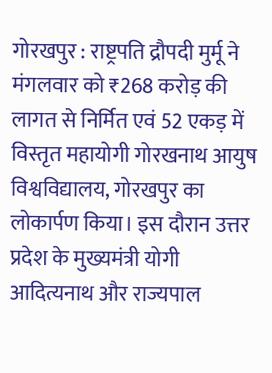गोरखपुर : राष्ट्रपति द्रौपदी मुर्मू ने मंगलवार को ₹268 करोड़ की लागत से निर्मित एवं 52 एकड़ में विस्तृत महायोगी गोरखनाथ आयुष विश्वविद्यालय, गोरखपुर का लोकार्पण किया। इस दौरान उत्तर प्रदेश के मुख्यमंत्री योगी आदित्यनाथ और राज्यपाल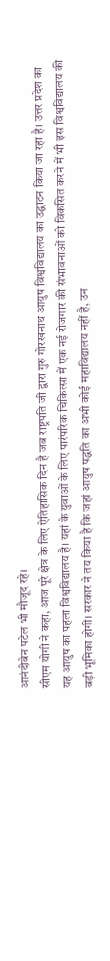आनंदीबेन पटेल भी मौजूद रहे।
सीएम योगी ने कहा, आज पूरे क्षेत्र के लिए ऐतिहासिक दिन है जब राष्ट्रपति जी द्वारा गुरु गोरखनाथ आयुष विश्वविद्यालय का उद्घाटन किया जा रहा है। उत्तर प्रदेश का यह आयुष का पहला विश्वविद्यालय है। यहां के युवाओं के लिए पारंपरिक चिकित्सा में एक नई रोजगार की संभावनाओं को विकसित करने में भी इस विश्वविद्यालय की बड़ी भूमिका होगी। सरकार ने तय किया है कि जहां आयुष पद्धति का अभी कोई महाविद्यालय नहीं है, उन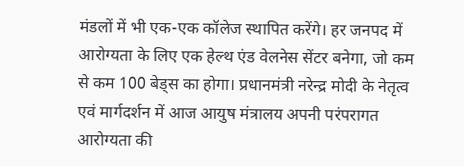मंडलों में भी एक-एक कॉलेज स्थापित करेंगे। हर जनपद में आरोग्यता के लिए एक हेल्थ एंड वेलनेस सेंटर बनेगा, जो कम से कम 100 बेड्स का होगा। प्रधानमंत्री नरेन्द्र मोदी के नेतृत्व एवं मार्गदर्शन में आज आयुष मंत्रालय अपनी परंपरागत आरोग्यता की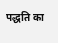पद्धति का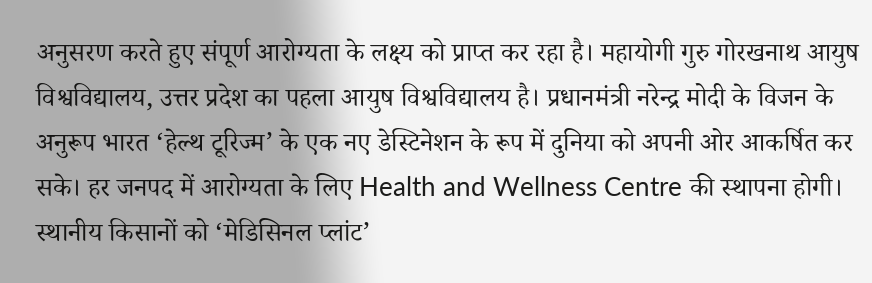अनुसरण करते हुए संपूर्ण आरोग्यता के लक्ष्य को प्राप्त कर रहा है। महायोगी गुरु गोरखनाथ आयुष विश्वविद्यालय, उत्तर प्रदेश का पहला आयुष विश्वविद्यालय है। प्रधानमंत्री नरेन्द्र मोदी के विजन के अनुरूप भारत ‘हेल्थ टूरिज्म’ के एक नए डेस्टिनेशन के रूप में दुनिया को अपनी ओर आकर्षित कर सके। हर जनपद में आरोग्यता के लिए Health and Wellness Centre की स्थापना होगी। स्थानीय किसानों को ‘मेडिसिनल प्लांट’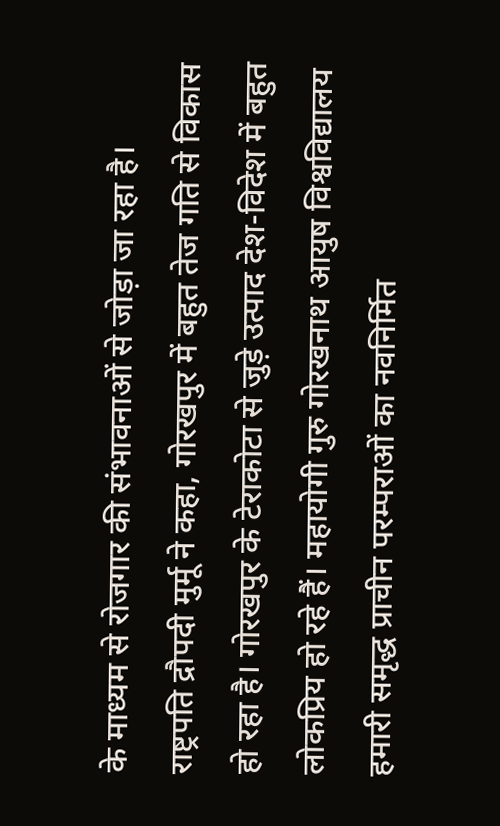के माध्यम से रोजगार की संभावनाओं से जोड़ा जा रहा है।
राष्ट्रपति द्रौपदी मुर्मू ने कहा, गोरखपुर में बहुत तेज गति से विकास हो रहा है। गोरखपुर के टेराकोटा से जुड़े उत्पाद देश-विदेश में बहुत लोकप्रिय हो रहे हैं। महायोगी गुरु गोरखनाथ आयुष विश्वविद्यालय हमारी समृद्ध प्राचीन परम्पराओं का नवनिर्मित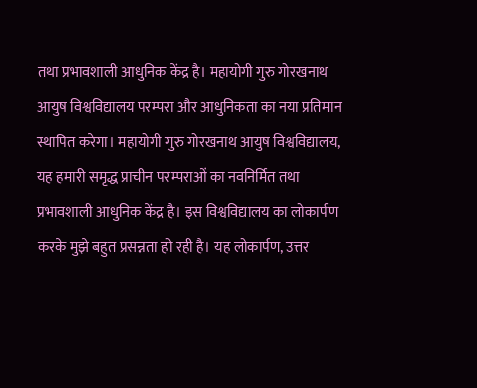तथा प्रभावशाली आधुनिक केंद्र है। महायोगी गुरु गोरखनाथ आयुष विश्वविद्यालय परम्परा और आधुनिकता का नया प्रतिमान स्थापित करेगा। महायोगी गुरु गोरखनाथ आयुष विश्वविद्यालय, यह हमारी समृद्ध प्राचीन परम्पराओं का नवनिर्मित तथा प्रभावशाली आधुनिक केंद्र है। इस विश्वविद्यालय का लोकार्पण करके मुझे बहुत प्रसन्नता हो रही है। यह लोकार्पण, उत्तर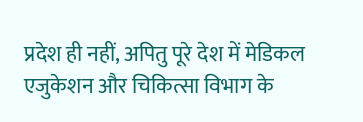प्रदेश ही नहीं, अपितु पूरे देश में मेडिकल एजुकेशन और चिकित्सा विभाग के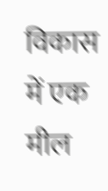विकास में एक मील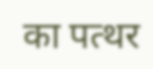का पत्थर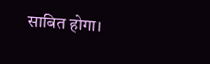साबित होगा।